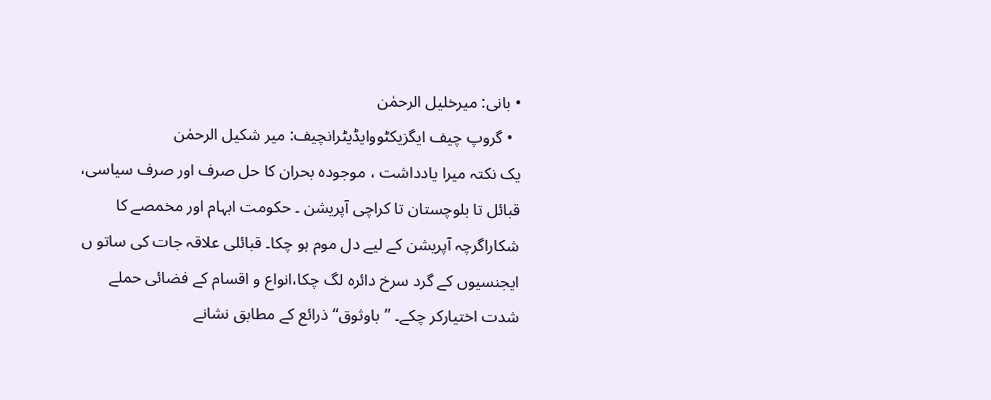• بانی: میرخلیل الرحمٰن
  • گروپ چیف ایگزیکٹووایڈیٹرانچیف: میر شکیل الرحمٰن
یک نکتہ میرا یادداشت ، موجودہ بحران کا حل صرف اور صرف سیاسی، قبائل تا بلوچستان تا کراچی آپریشن ۔ حکومت ابہام اور مخمصے کا شکاراگرچہ آپریشن کے لیے دل موم ہو چکا۔ قبائلی علاقہ جات کی ساتو ں ایجنسیوں کے گرد سرخ دائرہ لگ چکا،انواع و اقسام کے فضائی حملے شدت اختیارکر چکے۔ ’’باوثوق‘‘ ذرائع کے مطابق نشانے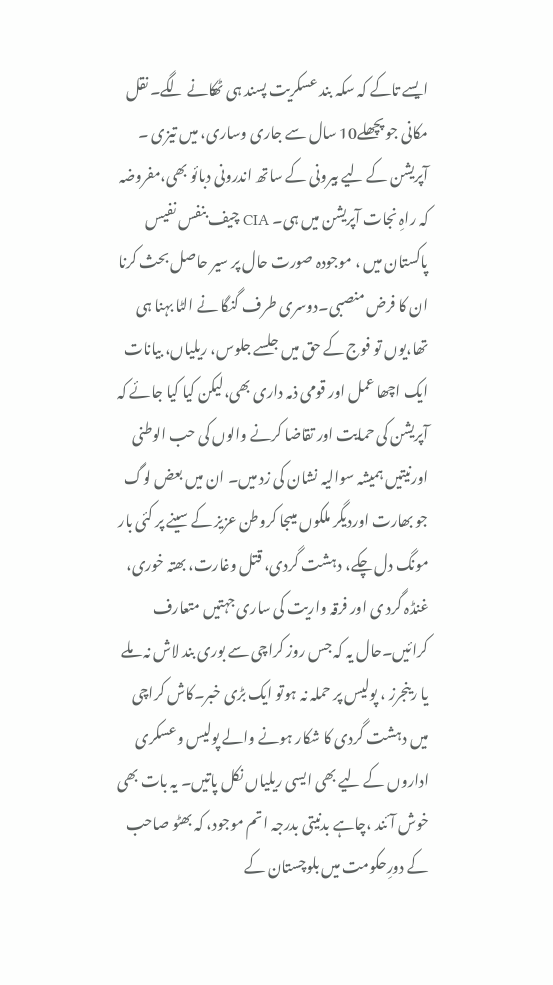ایسے تاکے کہ سکہ بند عسکریت پسند ہی ٹھکانے لگے۔ نقل مکانی جو پچھلے10 سال سے جاری وساری، میں تیزی ۔ آپریشن کے لیے بیرونی کے ساتھ اندرونی دبائو بھی،مفروضہ کہ راہِ نجات آپریشن میں ہی۔ CIA چیف بنفس نفیس پاکستان میں ، موجودہ صورت حال پر سیر حاصل بحث کرنا ان کا فرض منصبی۔دوسری طرف گنگا نے الٹا بہنا ہی تھا،یوں تو فوج کے حق میں جلسے جلوس، ریلیاں، بیانات ایک اچھا عمل اور قومی ذمہ داری بھی،لیکن کیا کیا جائے کہ آپریشن کی حمایت اور تقاضا کرنے والوں کی حب الوطنی اورنیتیں ہمیشہ سوالیہ نشان کی زد میں۔ ان میں بعض لوگ جو بھارت اوردیگر ملکوں میںجا کروطن عزیز کے سینے پر کئی بار مونگ دل چکے، دہشت گردی، قتل وغارت، بھتہ خوری، غنڈہ گرد ی اور فرقہ واریت کی ساری جہتیں متعارف کرائیں۔حال یہ کہ جس روز کراچی سے بوری بند لاش نہ ملے یا رینجرز ، پولیس پر حملہ نہ ہوتو ایک بڑی خبر۔کاش کراچی میں دہشت گردی کا شکار ہونے والے پولیس وعسکری اداروں کے لیے بھی ایسی ریلیاں نکل پاتیں۔ یہ بات بھی خوش آئند ،چاہے بدنیتی بدرجہ اتم موجود، کہ بھٹو صاحب کے دورِحکومت میں بلوچستان کے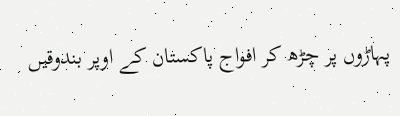پہاڑوں پر چڑھ کر افواج پاکستان کے اوپر بندوقیں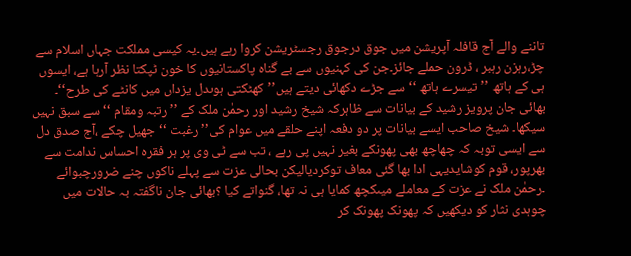تاننے والے آج قافلہ آپریشن میں جوق درجوق رجسٹریشن کروا رہے ہیں۔یہ کیسی مملکت جہاں اسلام سے چڑ،رہزن رہبر ، ڈرون حملے جائز۔جن کی کہنیوں سے بے گناہ پاکستانیوں کا خون ٹپکتا نظر آرہا ہے، ایسوں ہی کے ہاتھ ’’تیسرے ہاتھ ‘‘ سے جڑے دکھائی دیتے ہیں’’کھٹکتی ہوںدل یزداں میں کانٹے کی طرح‘‘۔
بھائی جان پرویز رشید کے بیانات سے ظاہرکہ شیخ رشید اور رحمٰن ملک کے ’’رتبہ ومقام ‘‘ سے سبق نہیں سیکھا۔ شیخ صاحب ایسے بیانات پر دو دفعہ اپنے حلقے میں عوام کی’’ رغبت ‘‘جھیل چکے ،آج صدق دل سے ایسی توبہ کہ چھاچھ بھی پھونکے بغیر نہیں پی رہے ، تب سے ٹی وی پر ہر فقرہ احساس ندامت سے بھرپور، قوم کوشایدیہی ادا بھا گئی معاف توکردیالیکن بحالی عزت سے پہلے ناکوں چنے ضرورچبوائے ۔رحمٰن ملک نے عزت کے معاملے میںکچھ کمایا ہی نہ تھا، گنواتے کیا ؟بھائی جان ناگفتہ بہ حالات میں چوہدی نثار کو دیکھیں کہ پھونک پھونک کر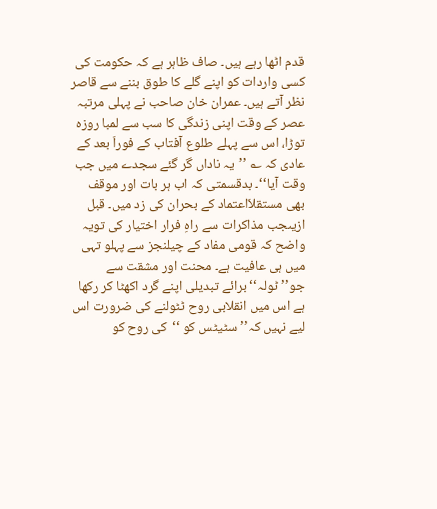قدم اٹھا رہے ہیں۔ صاف ظاہر ہے کہ حکومت کی کسی واردات کو اپنے گلے کا طوق بننے سے قاصر نظر آتے ہیں۔ عمران خان صاحب نے پہلی مرتبہ عصر کے وقت اپنی زندگی کا سب سے لمبا روزہ توڑا، اس سے پہلے طلوع آفتاب کے فوراَ بعد کے عادی کہ ؎ ’’یہ ناداں گر گئے سجدے میں جب وقت آیا‘‘۔ بدقسمتی کہ اب ہر بات اور موقف بھی مستقلاَاعتماد کے بحران کی زد میں۔ قبل ازیںجب مذاکرات سے راہِ فرار اختیار کی تویہ واضح کہ قومی مفاد کے چیلنجز سے پہلو تہی میں ہی عافیت ہے۔ محنت اور مشقت سے جو’’ٹولہ‘‘برائے تبدیلی اپنے گرد اکھٹا کر رکھا ہے اس میں انقلابی روح ٹٹولنے کی ضرورت اس لیے نہیں کہ’’ سٹیٹس کو ‘‘کی روح کو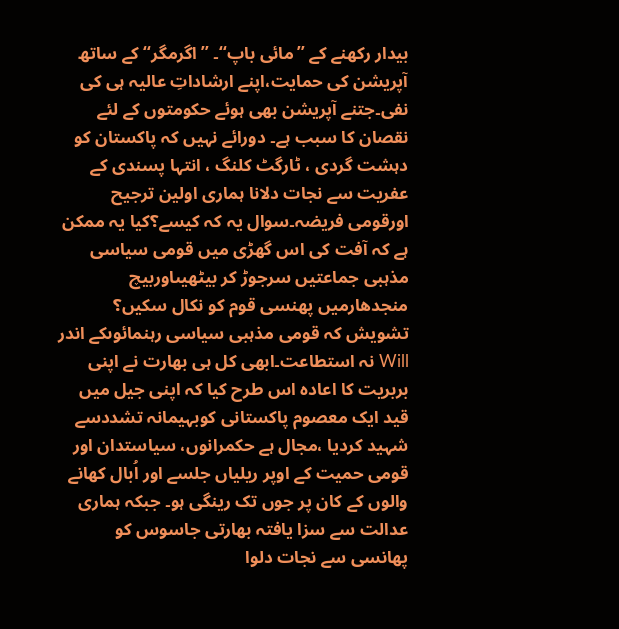بیدار رکھنے کے ’’مائی باپ‘‘۔ ’’اگرمگر‘‘ کے ساتھ آپریشن کی حمایت،اپنے ارشاداتِ عالیہ ہی کی نفی۔جتنے آپریشن بھی ہوئے حکومتوں کے لئے نقصان کا سبب ہے۔ دورائے نہیں کہ پاکستان کو دہشت گردی ، ٹارگٹ کلنگ ، انتہا پسندی کے عفریت سے نجات دلانا ہماری اولین ترجیح اورقومی فریضہ۔سوال یہ کہ کیسے؟کیا یہ ممکن ہے کہ آفت کی اس گھڑی میں قومی سیاسی مذہبی جماعتیں سرجوڑ کر بیٹھیںاوربیچ منجدھارمیں پھنسی قوم کو نکال سکیں؟ تشویش کہ قومی مذہبی سیاسی رہنمائوںکے اندر Will نہ استطاعت۔ابھی کل ہی بھارت نے اپنی بربریت کا اعادہ اس طرح کیا کہ اپنی جیل میں قید ایک معصوم پاکستانی کوبہیمانہ تشددسے شہید کردیا ،مجال ہے حکمرانوں، سیاستدان اور قومی حمیت کے اوپر ریلیاں جلسے اور اُبال کھانے والوں کے کان پر جوں تک رینگی ہو۔ جبکہ ہماری عدالت سے سزا یافتہ بھارتی جاسوس کو پھانسی سے نجات دلوا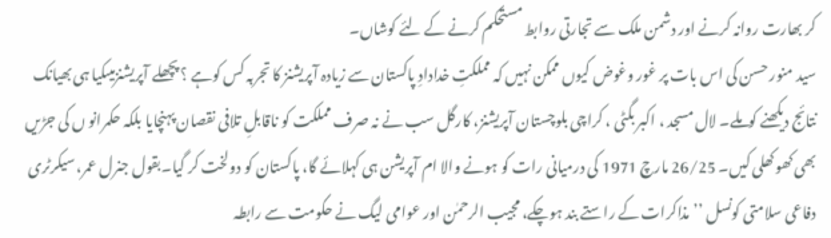کر بھارت روانہ کرنے اور دشمن ملک سے تجارتی روابط مستحکم کرنے کے لئے کوشاں۔
سید منور حسن کی اس بات پر غور وغوض کیوں ممکن نہیں کہ مملکتِ خدادادِ پاکستان سے زیادہ آپریشنز کا تجربہ کس کوہے ؟ پچھلے آپریشنزمیںکیا ہی بھیانک نتائج دیکھنے کوملے۔ لال مسجد ، اکبر بگٹی ، کراچی بلوچستان آپریشنز، کارگل سب نے نہ صرف مملکت کو ناقابلِ تلافی نقصان پہنچایا بلکہ حکمرانو ں کی جڑیں بھی کھوکھلی کیں۔ 26/25 مارچ 1971 کی درمیانی رات کو ہونے والا ام آپریشن ہی کہلائے گا، پاکستان کو دولخت کر گیا۔بقول جنرل عمر، سیکرٹری دفاعی سلامتی کونسل ’’مذاکرات کے راستے بند ہوچکے، مجیب الرحمٰن اور عوامی لیگ نے حکومت سے رابطہ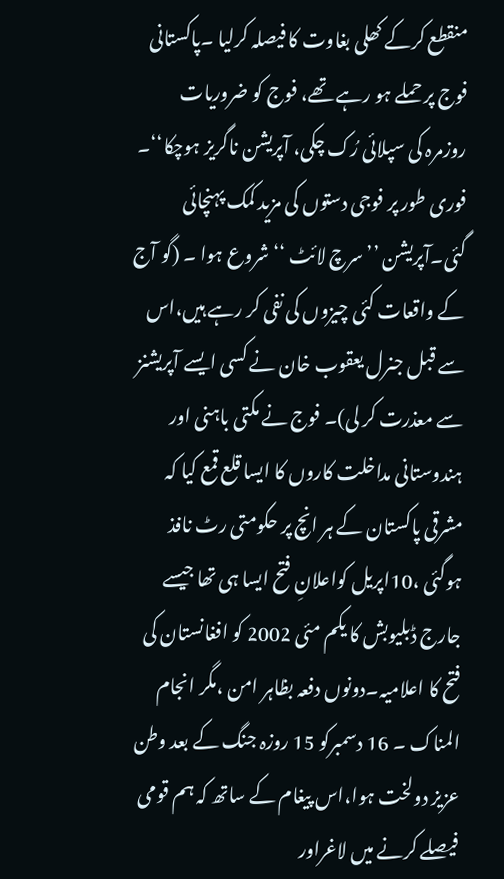منقطع کرکے کھلی بغاوت کا فیصلہ کرلیا ۔پاکستانی فوج پر حملے ہو رہے تھے، فوج کو ضروریات روزمرہ کی سپلائی رُک چکی، آپریشن ناگریز ہوچکا‘‘۔ فوری طور پر فوجی دستوں کی مزید کمک پہنچائی گئی۔آپریشن ’’سرچ لائٹ ‘‘ شروع ہوا ۔ (گو آج کے واقعات کئی چیزوں کی نفی کر رہے ہیں،اس سے قبل جنرل یعقوب خان نے کسی ایسے آپریشنز سے معذرت کر لی)۔ فوج نے مکتی باہنی اور ہندوستانی مداخلت کاروں کا ایسا قلع قمع کیا کہ مشرقی پاکستان کے ہر انچ پر حکومتی رٹ نافذ ہوگئی ،10اپریل کواعلانِ فتح ایسا ہی تھا جیسے جارج ڈبلیوبش کا یکم مئی 2002 کو افغانستان کی فتح کا اعلامیہ۔دونوں دفعہ بظاہر امن ،مگر انجام المناک ۔ 16 دسمبرکو 15 روزہ جنگ کے بعد وطن عزیز دولخت ہوا،اس پیغام کے ساتھ کہ ہم قومی فیصلے کرنے میں لاغراور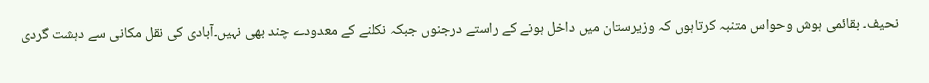نحیف۔ بقائمی ہوش وحواس متنبہ کرتاہوں کہ وزیرستان میں داخل ہونے کے راستے درجنوں جبکہ نکلنے کے معدودے چند بھی نہیں۔آبادی کی نقل مکانی سے دہشت گردی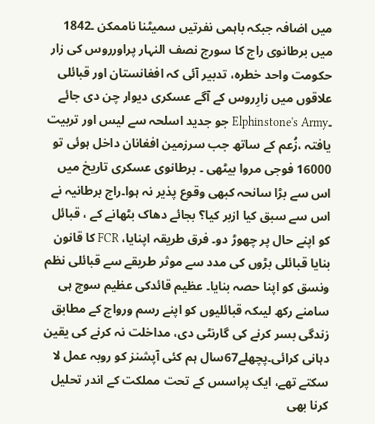میں اضافہ جبکہ باہمی نفرتیں سمیٹنا ناممکن ۔1842 میں برطانوی راج کا سورج نصف النہار پراورروس کی زار حکومت واحد خطرہ، تدبیر آئی کہ افغانستان اور قبائلی علاقوں میں زارِروس کے آگے عسکری دیوار چن دی جائے ۔Elphinstone's Army جو جدید اسلحہ سے لیس اور تربیت یافتہ ،زُعم کے ساتھ جب سرزمین افغانان داخل ہوئی تو 16000 فوجی مروا بیٹھی ۔ برطانوی عسکری تاریخ میں اس سے بڑا سانحہ کبھی وقوع پذیر نہ ہوا۔راج برطانیہ نے اس سے سبق کیا ازبر کیا؟ بجائے دھاک بٹھانے کے ، قبائل کو اپنے حال پر چھوڑ دو۔ فرق طریقہ اپنایا، FCR کا قانون بنایا قبائلی بڑوں کی مدد سے موثر طریقے سے قبائلی نظم ونسق کو اپنا حصہ بنایا۔ عظیم قائدکی عظیم سوچ ہی سامنے رکھ لیںکہ قبائلیوں کو اپنے رسم ورواج کے مطابق زندگی بسر کرنے کی گارنٹی دی، مداخلت نہ کرنے کی یقین دہانی کرائی۔پچھلے67سال ہم کئی آپشنز کو روبہ عمل لا سکتے تھے، ایک پراسس کے تحت مملکت کے اندر تحلیل کرنا بھی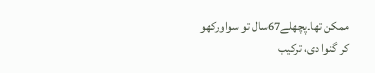ممکن تھا۔پچھلے67سال تو سواورکھو کر گنوا دی، ترکیب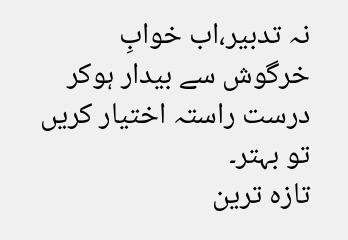نہ تدبیر،اب خوابِ خرگوش سے بیدار ہوکر درست راستہ اختیار کریں تو بہتر۔
تازہ ترین